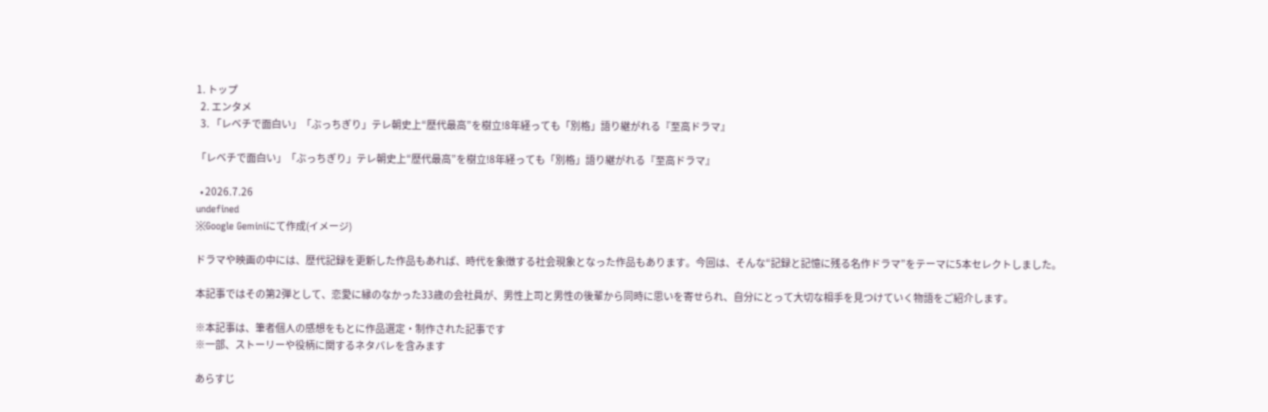1. トップ
  2. エンタメ
  3. 「レベチで面白い」「ぶっちぎり」テレ朝史上“歴代最高”を樹立!8年経っても「別格」語り継がれる『至高ドラマ』

「レベチで面白い」「ぶっちぎり」テレ朝史上“歴代最高”を樹立!8年経っても「別格」語り継がれる『至高ドラマ』

  • 2026.7.26
undefined
※Google Geminiにて作成(イメージ)

ドラマや映画の中には、歴代記録を更新した作品もあれば、時代を象徴する社会現象となった作品もあります。今回は、そんな“記録と記憶に残る名作ドラマ”をテーマに5本セレクトしました。

本記事ではその第2弾として、恋愛に縁のなかった33歳の会社員が、男性上司と男性の後輩から同時に思いを寄せられ、自分にとって大切な相手を見つけていく物語をご紹介します。

※本記事は、筆者個人の感想をもとに作品選定・制作された記事です
※一部、ストーリーや役柄に関するネタバレを含みます

あらすじ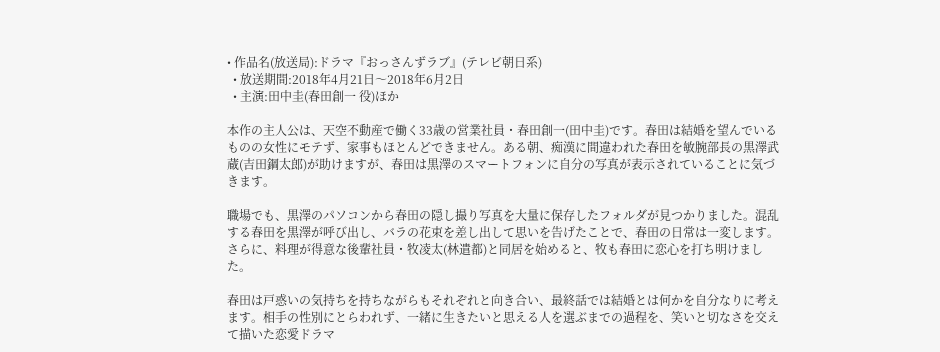• 作品名(放送局):ドラマ『おっさんずラブ』(テレビ朝日系)
  • 放送期間:2018年4月21日〜2018年6月2日
  • 主演:田中圭(春田創一 役)ほか

本作の主人公は、天空不動産で働く33歳の営業社員・春田創一(田中圭)です。春田は結婚を望んでいるものの女性にモテず、家事もほとんどできません。ある朝、痴漢に間違われた春田を敏腕部長の黒澤武蔵(吉田鋼太郎)が助けますが、春田は黒澤のスマートフォンに自分の写真が表示されていることに気づきます。

職場でも、黒澤のパソコンから春田の隠し撮り写真を大量に保存したフォルダが見つかりました。混乱する春田を黒澤が呼び出し、バラの花束を差し出して思いを告げたことで、春田の日常は一変します。さらに、料理が得意な後輩社員・牧凌太(林遣都)と同居を始めると、牧も春田に恋心を打ち明けました。

春田は戸惑いの気持ちを持ちながらもそれぞれと向き合い、最終話では結婚とは何かを自分なりに考えます。相手の性別にとらわれず、一緒に生きたいと思える人を選ぶまでの過程を、笑いと切なさを交えて描いた恋愛ドラマ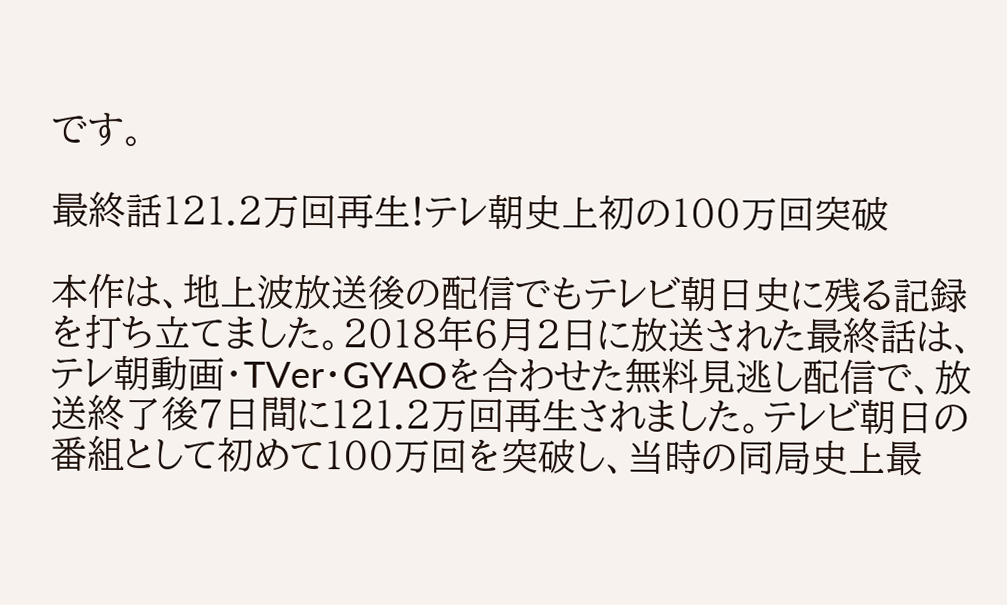です。

最終話121.2万回再生!テレ朝史上初の100万回突破

本作は、地上波放送後の配信でもテレビ朝日史に残る記録を打ち立てました。2018年6月2日に放送された最終話は、テレ朝動画・TVer・GYAOを合わせた無料見逃し配信で、放送終了後7日間に121.2万回再生されました。テレビ朝日の番組として初めて100万回を突破し、当時の同局史上最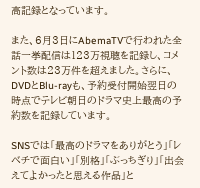高記録となっています。

また、6月3日にAbemaTVで行われた全話一挙配信は123万視聴を記録し、コメント数は23万件を超えました。さらに、DVDとBlu-rayも、予約受付開始翌日の時点でテレビ朝日のドラマ史上最高の予約数を記録しています。

SNSでは「最高のドラマをありがとう」「レベチで面白い」「別格」「ぶっちぎり」「出会えてよかったと思える作品」と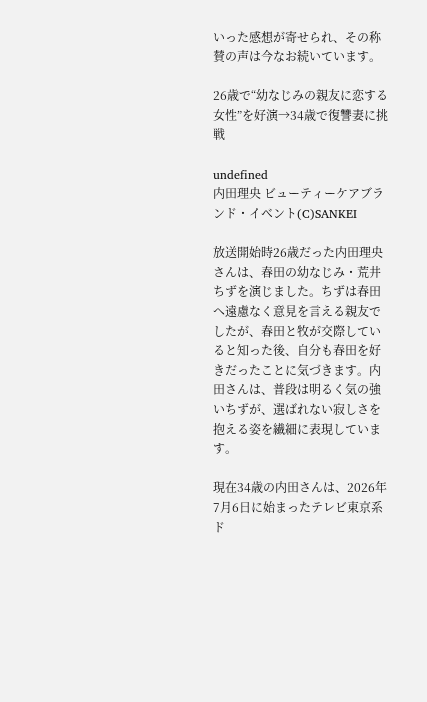いった感想が寄せられ、その称賛の声は今なお続いています。

26歳で“幼なじみの親友に恋する女性”を好演→34歳で復讐妻に挑戦

undefined
内田理央 ビューティーケアブランド・イベント(C)SANKEI

放送開始時26歳だった内田理央さんは、春田の幼なじみ・荒井ちずを演じました。ちずは春田へ遠慮なく意見を言える親友でしたが、春田と牧が交際していると知った後、自分も春田を好きだったことに気づきます。内田さんは、普段は明るく気の強いちずが、選ばれない寂しさを抱える姿を繊細に表現しています。

現在34歳の内田さんは、2026年7月6日に始まったテレビ東京系ド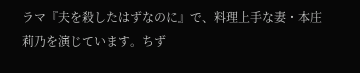ラマ『夫を殺したはずなのに』で、料理上手な妻・本庄莉乃を演じています。ちず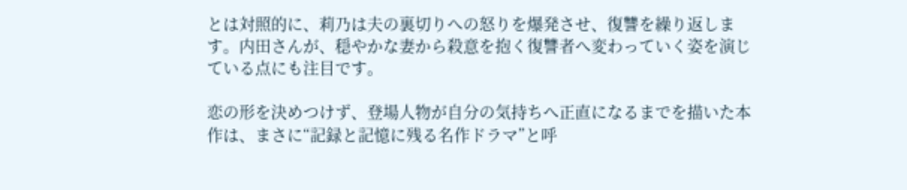とは対照的に、莉乃は夫の裏切りへの怒りを爆発させ、復讐を繰り返します。内田さんが、穏やかな妻から殺意を抱く復讐者へ変わっていく姿を演じている点にも注目です。

恋の形を決めつけず、登場人物が自分の気持ちへ正直になるまでを描いた本作は、まさに“記録と記憶に残る名作ドラマ”と呼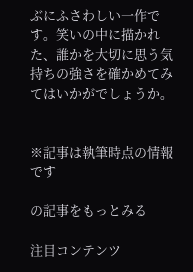ぶにふさわしい一作です。笑いの中に描かれた、誰かを大切に思う気持ちの強さを確かめてみてはいかがでしょうか。


※記事は執筆時点の情報です

の記事をもっとみる

注目コンテンツ